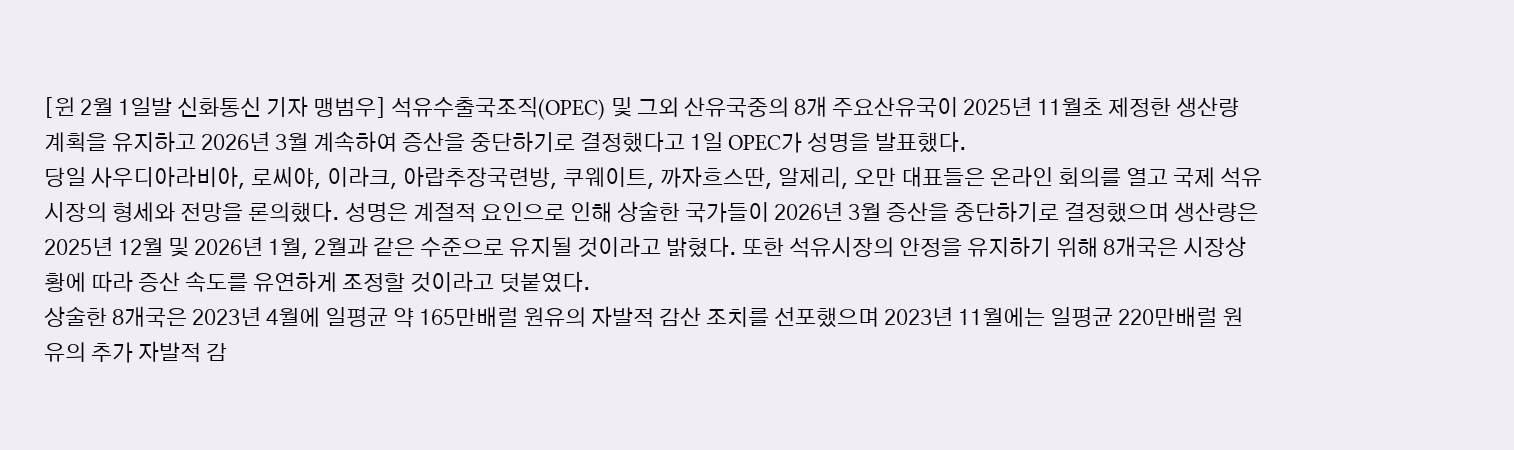[윈 2월 1일발 신화통신 기자 맹범우] 석유수출국조직(OPEC) 및 그외 산유국중의 8개 주요산유국이 2025년 11월초 제정한 생산량 계획을 유지하고 2026년 3월 계속하여 증산을 중단하기로 결정했다고 1일 OPEC가 성명을 발표했다.
당일 사우디아라비아, 로씨야, 이라크, 아랍추장국련방, 쿠웨이트, 까자흐스딴, 알제리, 오만 대표들은 온라인 회의를 열고 국제 석유시장의 형세와 전망을 론의했다. 성명은 계절적 요인으로 인해 상술한 국가들이 2026년 3월 증산을 중단하기로 결정했으며 생산량은 2025년 12월 및 2026년 1월, 2월과 같은 수준으로 유지될 것이라고 밝혔다. 또한 석유시장의 안정을 유지하기 위해 8개국은 시장상황에 따라 증산 속도를 유연하게 조정할 것이라고 덧붙였다.
상술한 8개국은 2023년 4월에 일평균 약 165만배럴 원유의 자발적 감산 조치를 선포했으며 2023년 11월에는 일평균 220만배럴 원유의 추가 자발적 감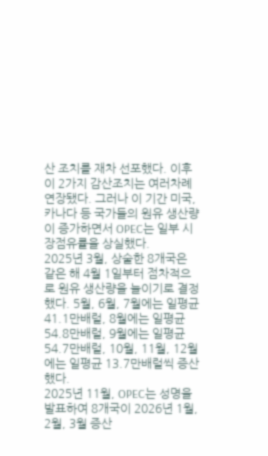산 조치를 재차 선포했다. 이후 이 2가지 감산조치는 여러차례 연장됐다. 그러나 이 기간 미국, 카나다 등 국가들의 원유 생산량이 증가하면서 OPEC는 일부 시장점유률을 상실했다.
2025년 3월, 상술한 8개국은 같은 해 4월 1일부터 점차적으로 원유 생산량을 늘이기로 결정했다. 5월, 6월, 7월에는 일평균 41.1만배럴, 8월에는 일평균 54.8만배럴, 9월에는 일평균 54.7만배럴, 10월, 11월, 12월에는 일평균 13.7만배럴씩 증산했다.
2025년 11월, OPEC는 성명을 발표하여 8개국이 2026년 1월, 2월, 3월 증산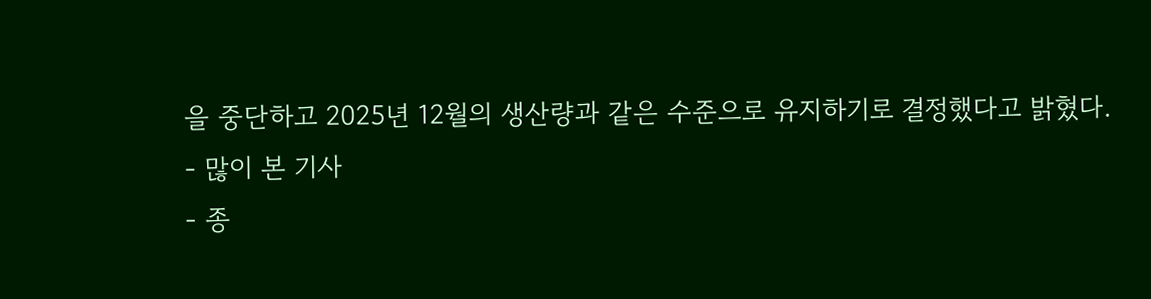을 중단하고 2025년 12월의 생산량과 같은 수준으로 유지하기로 결정했다고 밝혔다.
- 많이 본 기사
- 종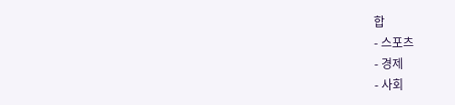합
- 스포츠
- 경제
- 사회